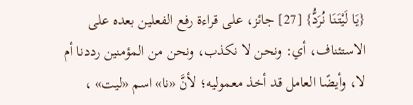{يَا لَيْتَنَا نُرَدُّ} [27] جائز، على قراءة رفع الفعلين بعده على الاستئناف، أي: ونحن لا نكذب، ونحن من المؤمنين رددنا أم لا، وأيضًا العامل قد أخذ معموليه؛ لأنَّ «نا» اسم «ليت» ،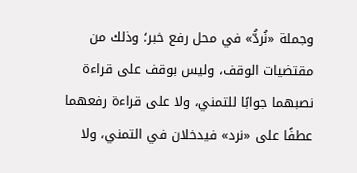وجملة «نُردُّ» في محل رفع خبر؛ وذلك من مقتضيات الوقف، وليس بوقف على قراءة نصبهما جوابًا للتمني، ولا على قراءة رفعهما عطفًا على «نرد» فيدخلان في التمني، ولا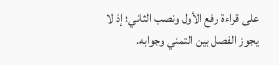على قراءة رفع الأول ونصب الثاني؛ إذ لا يجوز الفصل بين التمني وجوابه.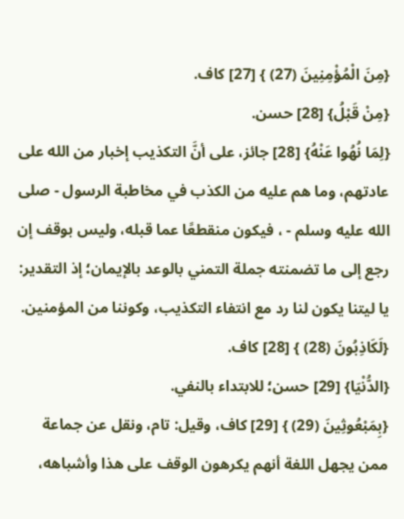{مِنَ الْمُؤْمِنِينَ (27) } [27] كاف.
{مِنْ قَبْلُ} [28] حسن.
{لِمَا نُهُوا عَنْهُ} [28] جائز، على أنَّ التكذيب إخبار من الله على عادتهم، وما هم عليه من الكذب في مخاطبة الرسول - صلى الله عليه وسلم - ، فيكون منقطعًا عما قبله، وليس بوقف إن رجع إلى ما تضمنته جملة التمني بالوعد بالإيمان؛ إذ التقدير: يا ليتنا يكون لنا رد مع انتفاء التكذيب، وكوننا من المؤمنين.
{لَكَاذِبُونَ (28) } [28] كاف.
{الدُّنْيَا} [29] حسن؛ للابتداء بالنفي.
{بِمَبْعُوثِينَ (29) } [29] كاف، وقيل: تام، ونقل عن جماعة ممن يجهل اللغة أنهم يكرهون الوقف على هذا وأشباهه،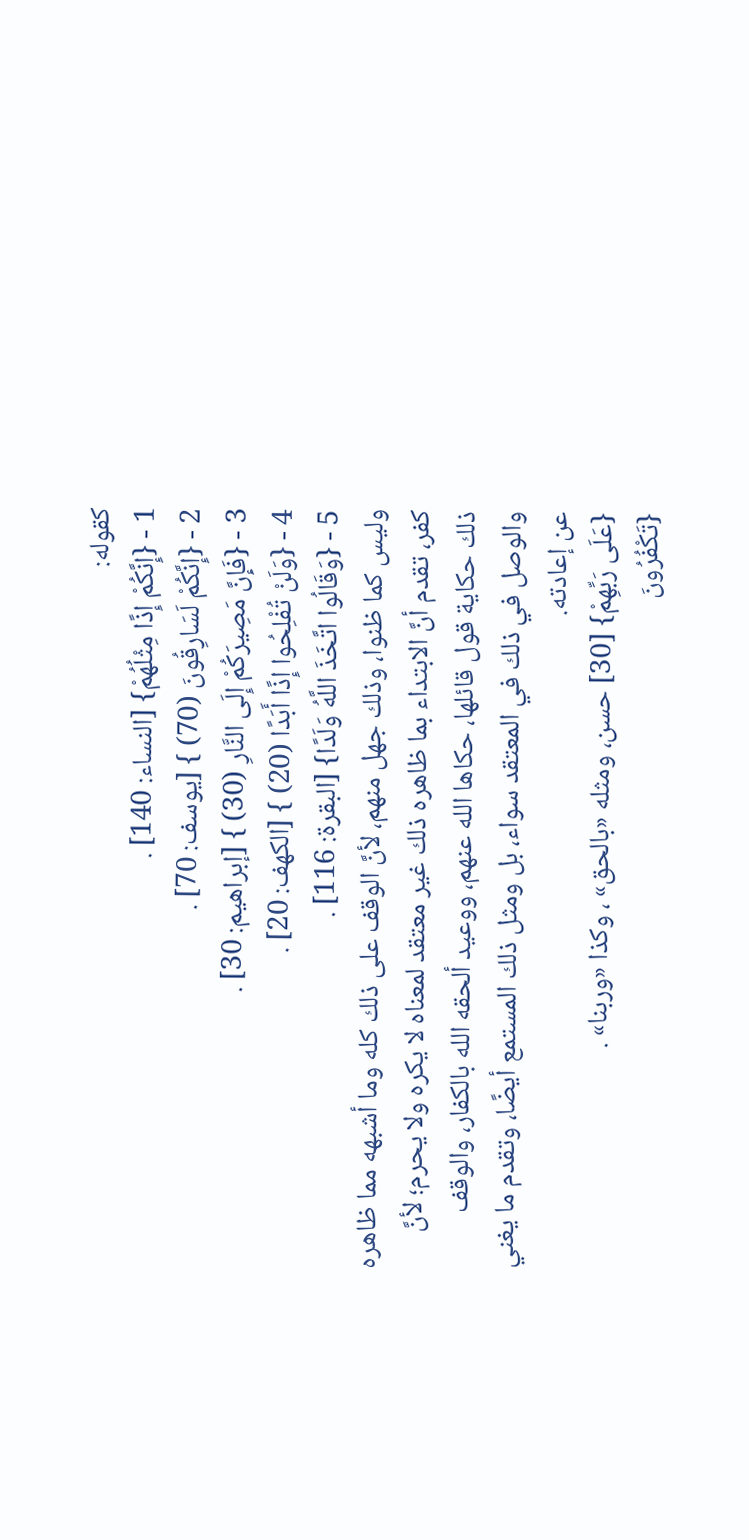كقوله:
1 - {إِنَّكُمْ إِذًا مِثْلُهُمْ} [النساء: 140] .
2 - {إِنَّكُمْ لَسَارِقُونَ (70) } [يوسف: 70] .
3 - {فَإِنَّ مَصِيرَكُمْ إِلَى النَّارِ (30) } [إبراهيم: 30] .
4 - {وَلَنْ تُفْلِحُوا إِذًا أَبَدًا (20) } [الكهف: 20] .
5 - {وَقَالُوا اتَّخَذَ اللَّهُ وَلَدًا} [البقرة: 116] .
وليس كما ظنوا، وذلك جهل منهم، لأنَّ الوقف على ذلك كله وما أشبهه مما ظاهره كفر، تقدم أنَّ الابتداء بما ظاهره ذلك غير معتقد لمعناه لا يكره ولا يحرم؛ لأنَّ ذلك حكاية قول قائلها، حكاها الله عنهم، ووعيد ألحقه الله بالكفار، والوقف والوصل في ذلك في المعتقد سواء، بل ومثل ذلك المستمع أيضًا، وتقدم ما يغني عن إعادته.
{عَلَى رَبِّهِمْ} [30] حسن، ومثله «بالحق» ، وكذا «وربنا» .
{تَكْفُرُونَ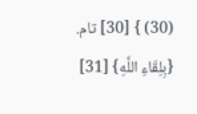(30) } [30] تام.
{بِلِقَاءِ اللَّهِ} [31]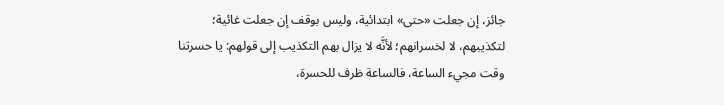جائز، إن جعلت «حتى» ابتدائية، وليس بوقف إن جعلت غائية؛ لتكذيبهم، لا لخسرانهم؛ لأنَّه لا يزال بهم التكذيب إلى قولهم: يا حسرتنا وقت مجيء الساعة، فالساعة ظرف للحسرة،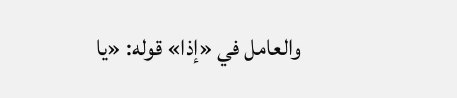والعامل في «إذا» قوله: «يا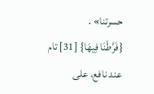حسرتنا» .
{فَرَّطْنَا فِيهَا} [31] تام عند نافع، على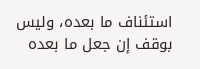استئناف ما بعده، وليس بوقف إن جعل ما بعده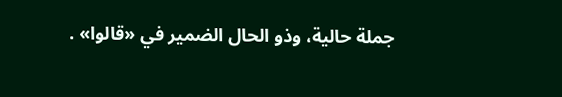جملة حالية، وذو الحال الضمير في «قالوا» .